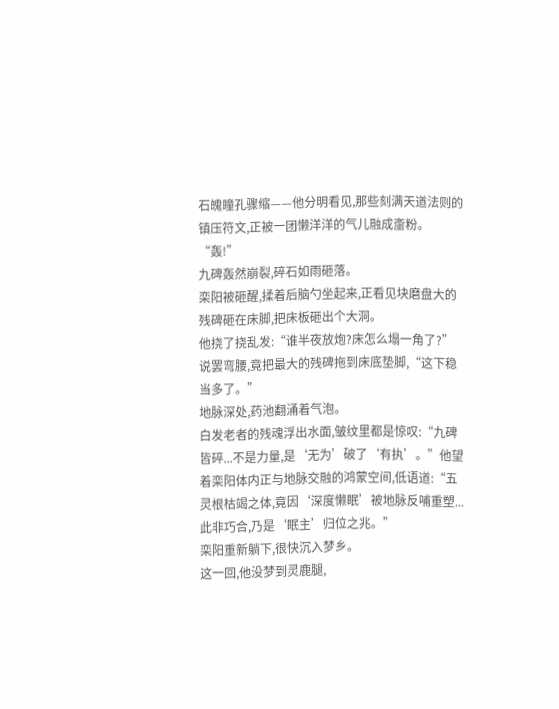石魄瞳孔骤缩——他分明看见,那些刻满天道法则的镇压符文,正被一团懒洋洋的气儿融成齑粉。
“轰!”
九碑轰然崩裂,碎石如雨砸落。
栾阳被砸醒,揉着后脑勺坐起来,正看见块磨盘大的残碑砸在床脚,把床板砸出个大洞。
他挠了挠乱发:“谁半夜放炮?床怎么塌一角了?”说罢弯腰,竟把最大的残碑拖到床底垫脚,“这下稳当多了。”
地脉深处,药池翻涌着气泡。
白发老者的残魂浮出水面,皱纹里都是惊叹:“九碑皆碎...不是力量,是‘无为’破了‘有执’。”他望着栾阳体内正与地脉交融的鸿蒙空间,低语道:“五灵根枯竭之体,竟因‘深度懒眠’被地脉反哺重塑...此非巧合,乃是‘眠主’归位之兆。”
栾阳重新躺下,很快沉入梦乡。
这一回,他没梦到灵鹿腿,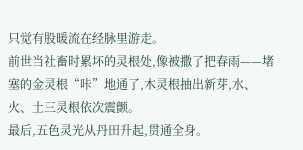只觉有股暖流在经脉里游走。
前世当社畜时累坏的灵根处,像被撒了把春雨——堵塞的金灵根“咔”地通了,木灵根抽出新芽,水、火、土三灵根依次震颤。
最后,五色灵光从丹田升起,贯通全身。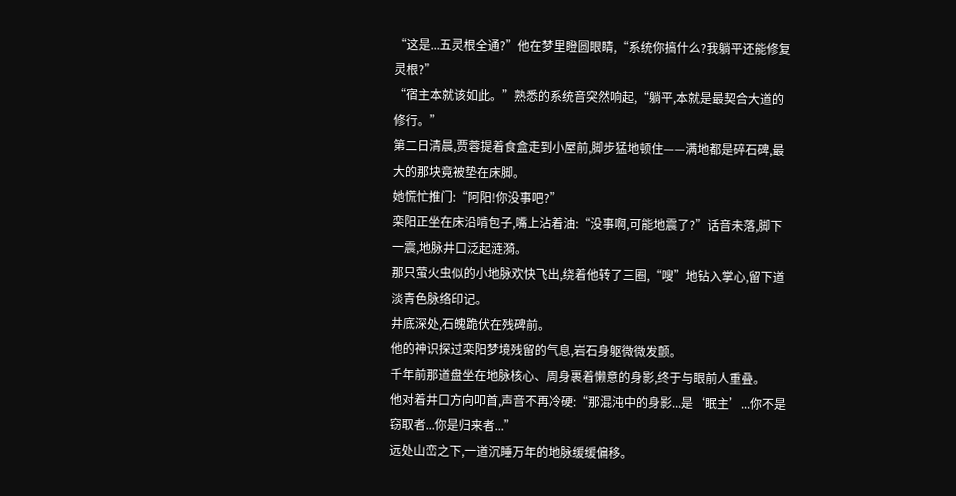“这是...五灵根全通?”他在梦里瞪圆眼睛,“系统你搞什么?我躺平还能修复灵根?”
“宿主本就该如此。”熟悉的系统音突然响起,“躺平,本就是最契合大道的修行。”
第二日清晨,贾蓉提着食盒走到小屋前,脚步猛地顿住——满地都是碎石碑,最大的那块竟被垫在床脚。
她慌忙推门:“阿阳!你没事吧?”
栾阳正坐在床沿啃包子,嘴上沾着油:“没事啊,可能地震了?”话音未落,脚下一震,地脉井口泛起涟漪。
那只萤火虫似的小地脉欢快飞出,绕着他转了三圈,“嗖”地钻入掌心,留下道淡青色脉络印记。
井底深处,石魄跪伏在残碑前。
他的神识探过栾阳梦境残留的气息,岩石身躯微微发颤。
千年前那道盘坐在地脉核心、周身裹着懒意的身影,终于与眼前人重叠。
他对着井口方向叩首,声音不再冷硬:“那混沌中的身影...是‘眠主’...你不是窃取者...你是归来者...”
远处山峦之下,一道沉睡万年的地脉缓缓偏移。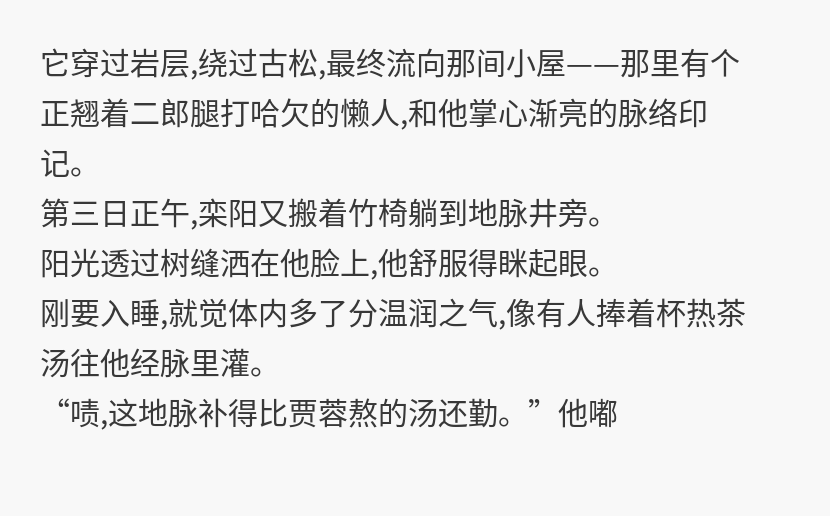它穿过岩层,绕过古松,最终流向那间小屋——那里有个正翘着二郎腿打哈欠的懒人,和他掌心渐亮的脉络印记。
第三日正午,栾阳又搬着竹椅躺到地脉井旁。
阳光透过树缝洒在他脸上,他舒服得眯起眼。
刚要入睡,就觉体内多了分温润之气,像有人捧着杯热茶汤往他经脉里灌。
“啧,这地脉补得比贾蓉熬的汤还勤。”他嘟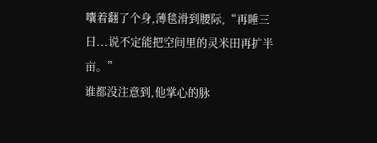囔着翻了个身,薄毯滑到腰际,“再睡三日...说不定能把空间里的灵米田再扩半亩。”
谁都没注意到,他掌心的脉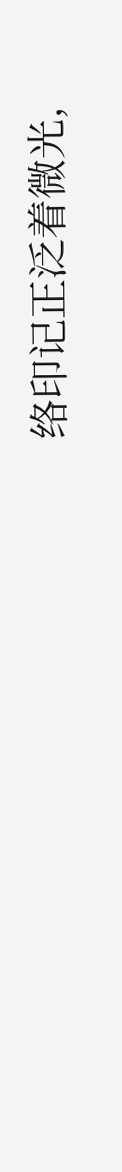络印记正泛着微光,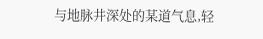与地脉井深处的某道气息,轻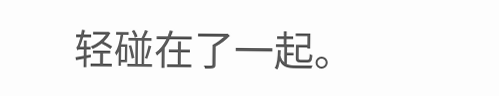轻碰在了一起。